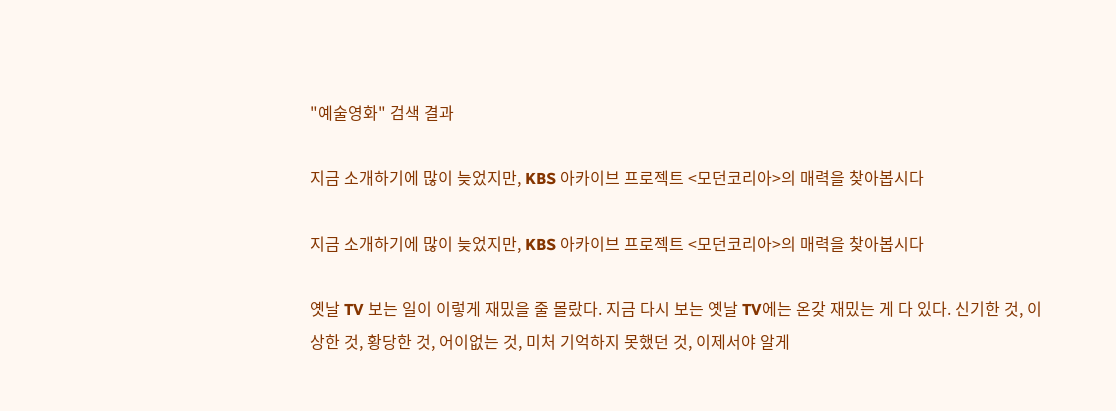"예술영화" 검색 결과

지금 소개하기에 많이 늦었지만, KBS 아카이브 프로젝트 <모던코리아>의 매력을 찾아봅시다

지금 소개하기에 많이 늦었지만, KBS 아카이브 프로젝트 <모던코리아>의 매력을 찾아봅시다

옛날 TV 보는 일이 이렇게 재밌을 줄 몰랐다. 지금 다시 보는 옛날 TV에는 온갖 재밌는 게 다 있다. 신기한 것, 이상한 것, 황당한 것, 어이없는 것, 미처 기억하지 못했던 것, 이제서야 알게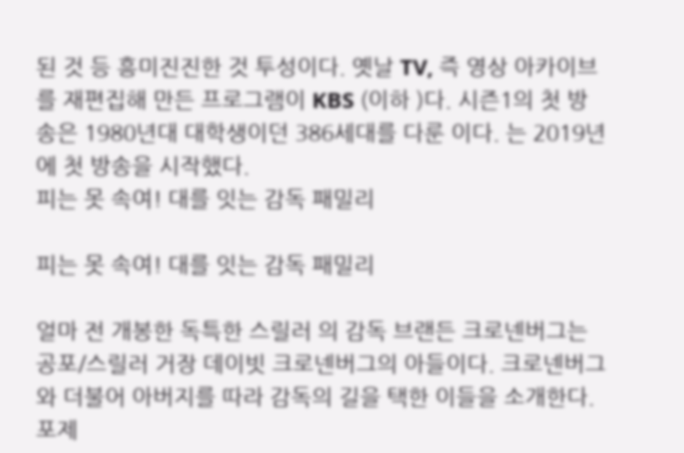된 것 등 흥미진진한 것 투성이다. 옛날 TV, 즉 영상 아카이브를 재편집해 만든 프로그램이 KBS (이하 )다. 시즌1의 첫 방송은 1980년대 대학생이던 386세대를 다룬 이다. 는 2019년에 첫 방송을 시작했다.
피는 못 속여! 대를 잇는 감독 패밀리

피는 못 속여! 대를 잇는 감독 패밀리

얼마 전 개봉한 독특한 스릴러 의 감독 브랜든 크로넨버그는 공포/스릴러 거장 데이빗 크로넨버그의 아들이다. 크로넨버그와 더불어 아버지를 따라 감독의 길을 택한 이들을 소개한다.  포제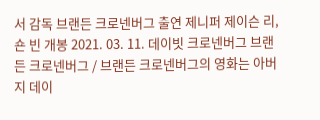서 감독 브랜든 크로넨버그 출연 제니퍼 제이슨 리, 숀 빈 개봉 2021. 03. 11. 데이빗 크로넨버그 브랜든 크로넨버그 / 브랜든 크로넨버그의 영화는 아버지 데이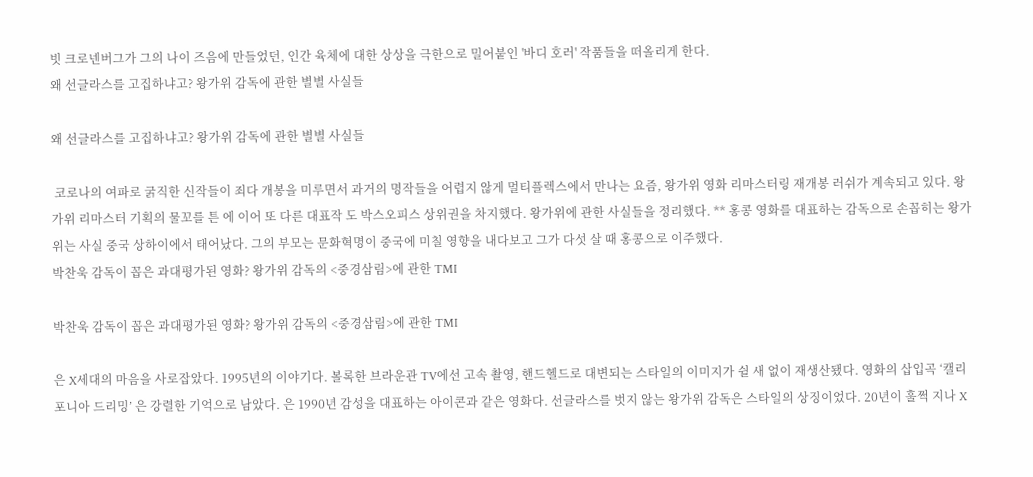빗 크로넨버그가 그의 나이 즈음에 만들었던, 인간 육체에 대한 상상을 극한으로 밀어붙인 '바디 호러' 작품들을 떠올리게 한다.
왜 선글라스를 고집하냐고? 왕가위 감독에 관한 별별 사실들

왜 선글라스를 고집하냐고? 왕가위 감독에 관한 별별 사실들

 코로나의 여파로 굵직한 신작들이 죄다 개봉을 미루면서 과거의 명작들을 어렵지 않게 멀티플렉스에서 만나는 요즘, 왕가위 영화 리마스터링 재개봉 러쉬가 계속되고 있다. 왕가위 리마스터 기획의 물꼬를 튼 에 이어 또 다른 대표작 도 박스오피스 상위권을 차지했다. 왕가위에 관한 사실들을 정리했다. ** 홍콩 영화를 대표하는 감독으로 손꼽히는 왕가위는 사실 중국 상하이에서 태어났다. 그의 부모는 문화혁명이 중국에 미칠 영향을 내다보고 그가 다섯 살 때 홍콩으로 이주했다.
박찬욱 감독이 꼽은 과대평가된 영화? 왕가위 감독의 <중경삼림>에 관한 TMI

박찬욱 감독이 꼽은 과대평가된 영화? 왕가위 감독의 <중경삼림>에 관한 TMI

은 X세대의 마음을 사로잡았다. 1995년의 이야기다. 볼록한 브라운관 TV에선 고속 촬영, 핸드헬드로 대변되는 스타일의 이미지가 쉴 새 없이 재생산됐다. 영화의 삽입곡 ‘캘리포니아 드리밍’ 은 강렬한 기억으로 남았다. 은 1990년 감성을 대표하는 아이콘과 같은 영화다. 선글라스를 벗지 않는 왕가위 감독은 스타일의 상징이었다. 20년이 훌쩍 지나 X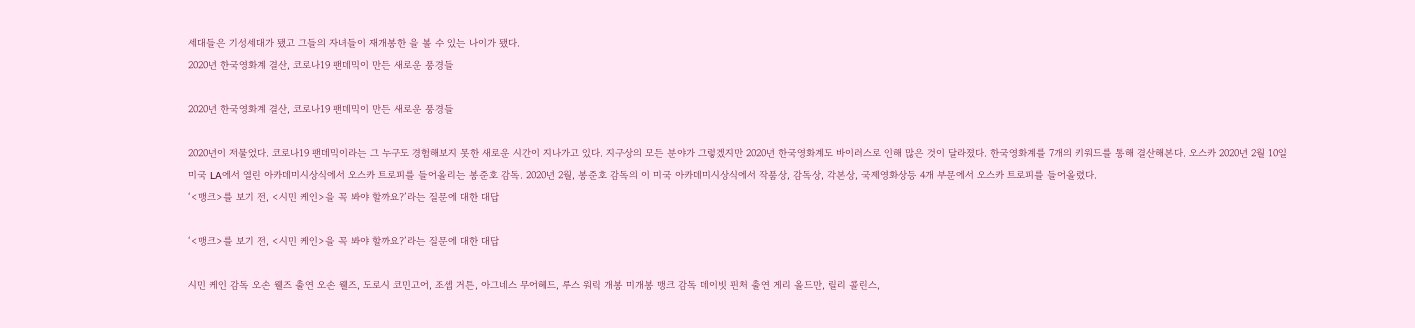세대들은 기성세대가 됐고 그들의 자녀들이 재개봉한 을 볼 수 있는 나이가 됐다.
2020년 한국영화계 결산, 코로나19 팬데믹이 만든 새로운 풍경들

2020년 한국영화계 결산, 코로나19 팬데믹이 만든 새로운 풍경들

2020년이 저물었다. 코로나19 팬데믹이라는 그 누구도 경험해보지 못한 새로운 시간이 지나가고 있다. 지구상의 모든 분야가 그렇겠지만 2020년 한국영화계도 바이러스로 인해 많은 것이 달라졌다. 한국영화계를 7개의 키워드를 통해 결산해본다. 오스카 2020년 2월 10일 미국 LA에서 열린 아카데미시상식에서 오스카 트로피를 들어올리는 봉준호 감독. 2020년 2월, 봉준호 감독의 이 미국 아카데미시상식에서 작품상, 감독상, 각본상, 국제영화상등 4개 부문에서 오스카 트로피를 들어올렸다.
‘<맹크>를 보기 전, <시민 케인>을 꼭 봐야 할까요?’라는 질문에 대한 대답

‘<맹크>를 보기 전, <시민 케인>을 꼭 봐야 할까요?’라는 질문에 대한 대답

시민 케인 감독 오손 웰즈 출연 오손 웰즈, 도로시 코민고어, 조셉 거튼, 아그네스 무어헤드, 루스 워릭 개봉 미개봉 맹크 감독 데이빗 핀처 출연 게리 올드만, 릴리 콜린스,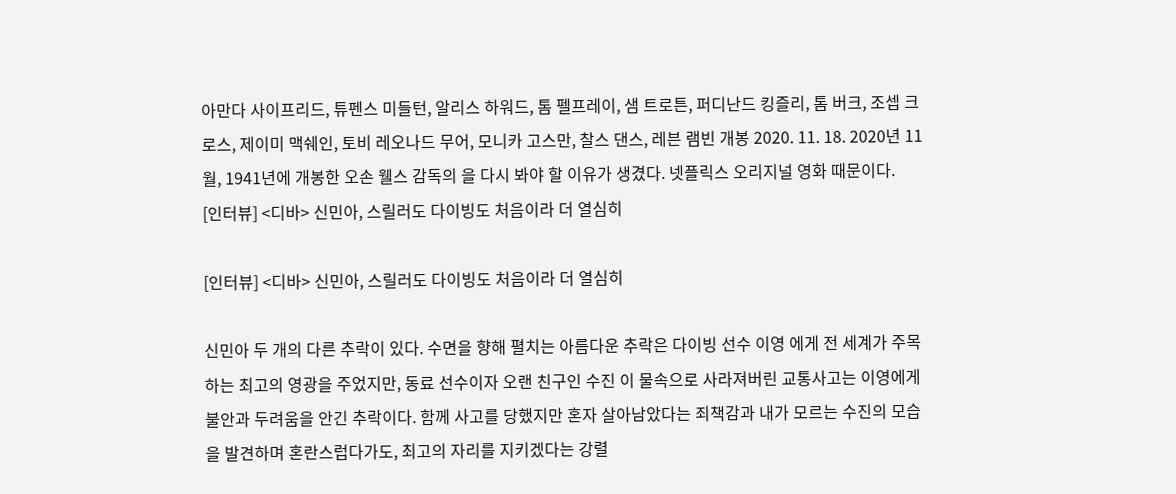아만다 사이프리드, 튜펜스 미들턴, 알리스 하워드, 톰 펠프레이, 샘 트로튼, 퍼디난드 킹즐리, 톰 버크, 조셉 크로스, 제이미 맥쉐인, 토비 레오나드 무어, 모니카 고스만, 찰스 댄스, 레븐 램빈 개봉 2020. 11. 18. 2020년 11월, 1941년에 개봉한 오손 웰스 감독의 을 다시 봐야 할 이유가 생겼다. 넷플릭스 오리지널 영화 때문이다.
[인터뷰] <디바> 신민아, 스릴러도 다이빙도 처음이라 더 열심히

[인터뷰] <디바> 신민아, 스릴러도 다이빙도 처음이라 더 열심히

신민아 두 개의 다른 추락이 있다. 수면을 향해 펼치는 아름다운 추락은 다이빙 선수 이영 에게 전 세계가 주목하는 최고의 영광을 주었지만, 동료 선수이자 오랜 친구인 수진 이 물속으로 사라져버린 교통사고는 이영에게 불안과 두려움을 안긴 추락이다. 함께 사고를 당했지만 혼자 살아남았다는 죄책감과 내가 모르는 수진의 모습을 발견하며 혼란스럽다가도, 최고의 자리를 지키겠다는 강렬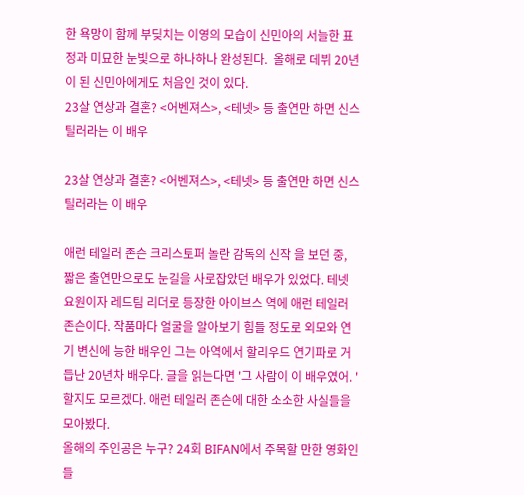한 욕망이 함께 부딪치는 이영의 모습이 신민아의 서늘한 표정과 미묘한 눈빛으로 하나하나 완성된다.  올해로 데뷔 20년이 된 신민아에게도 처음인 것이 있다.
23살 연상과 결혼? <어벤져스>, <테넷> 등 출연만 하면 신스틸러라는 이 배우

23살 연상과 결혼? <어벤져스>, <테넷> 등 출연만 하면 신스틸러라는 이 배우

애런 테일러 존슨 크리스토퍼 놀란 감독의 신작 을 보던 중, 짧은 출연만으로도 눈길을 사로잡았던 배우가 있었다. 테넷 요원이자 레드팀 리더로 등장한 아이브스 역에 애런 테일러 존슨이다. 작품마다 얼굴을 알아보기 힘들 정도로 외모와 연기 변신에 능한 배우인 그는 아역에서 할리우드 연기파로 거듭난 20년차 배우다. 글을 읽는다면 '그 사람이 이 배우였어. ' 할지도 모르겠다. 애런 테일러 존슨에 대한 소소한 사실들을 모아봤다.
올해의 주인공은 누구? 24회 BIFAN에서 주목할 만한 영화인들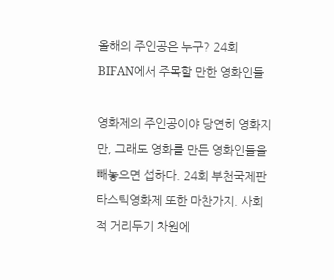올해의 주인공은 누구? 24회 BIFAN에서 주목할 만한 영화인들

영화제의 주인공이야 당연히 영화지만, 그래도 영화를 만든 영화인들을 빼놓으면 섭하다. 24회 부천국제판타스틱영화제 또한 마찬가지. 사회적 거리두기 차원에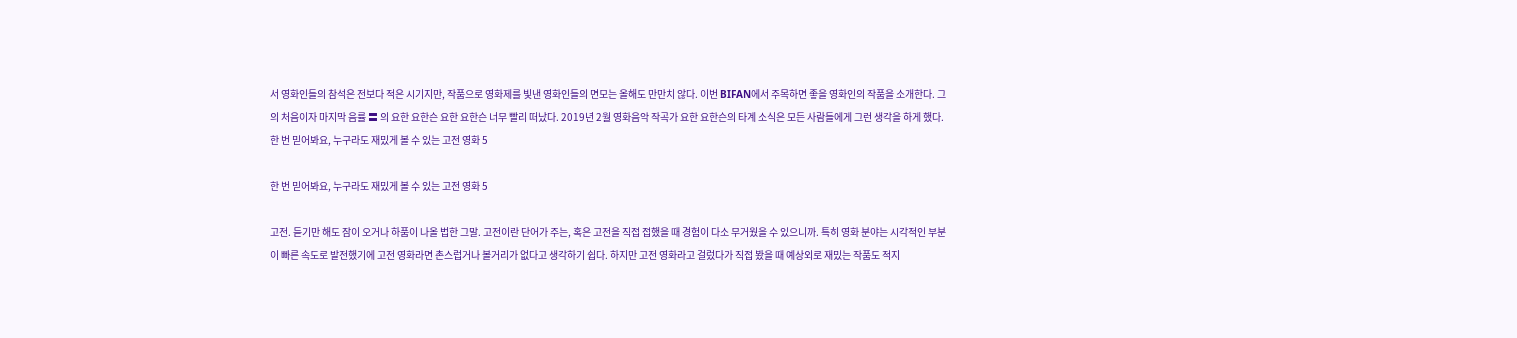서 영화인들의 참석은 전보다 적은 시기지만, 작품으로 영화제를 빛낸 영화인들의 면모는 올해도 만만치 않다. 이번 BIFAN에서 주목하면 좋을 영화인의 작품을 소개한다. 그의 처음이자 마지막 음률 〓 의 요한 요한슨 요한 요한슨 너무 빨리 떠났다. 2019년 2월 영화음악 작곡가 요한 요한슨의 타계 소식은 모든 사람들에게 그런 생각을 하게 했다.
한 번 믿어봐요, 누구라도 재밌게 볼 수 있는 고전 영화 5

한 번 믿어봐요, 누구라도 재밌게 볼 수 있는 고전 영화 5

고전. 듣기만 해도 잠이 오거나 하품이 나올 법한 그말. 고전이란 단어가 주는, 혹은 고전을 직접 접했을 때 경험이 다소 무거웠을 수 있으니까. 특히 영화 분야는 시각적인 부분이 빠른 속도로 발전했기에 고전 영화라면 촌스럽거나 볼거리가 없다고 생각하기 쉽다. 하지만 고전 영화라고 걸렀다가 직접 봤을 때 예상외로 재밌는 작품도 적지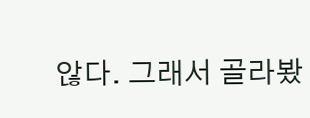않다. 그래서 골라봤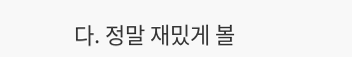다. 정말 재밌게 볼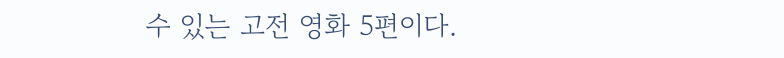수 있는 고전 영화 5편이다.